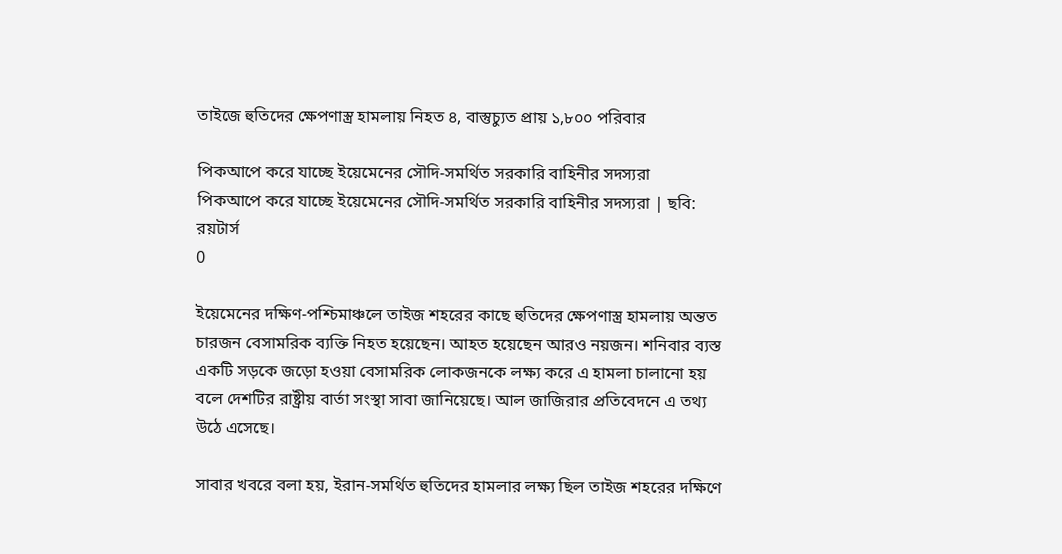তাইজে হুতিদের ক্ষেপণাস্ত্র হামলায় নিহত ৪, বাস্তুচ্যুত প্রায় ১,৮০০ পরিবার

পিকআপে করে যাচ্ছে ইয়েমেনের সৌদি-সমর্থিত সরকারি বাহিনীর সদস্যরা
পিকআপে করে যাচ্ছে ইয়েমেনের সৌদি-সমর্থিত সরকারি বাহিনীর সদস্যরা | ছবি: রয়টার্স
0

ইয়েমেনের দক্ষিণ-পশ্চিমাঞ্চলে তাইজ শহরের কাছে হুতিদের ক্ষেপণাস্ত্র হামলায় অন্তত চারজন বেসামরিক ব্যক্তি নিহত হয়েছেন। আহত হয়েছেন আরও নয়জন। শনিবার ব্যস্ত একটি সড়কে জড়ো হওয়া বেসামরিক লোকজনকে লক্ষ্য করে এ হামলা চালানো হয় বলে দেশটির রাষ্ট্রীয় বার্তা সংস্থা সাবা জানিয়েছে। আল জাজিরার প্রতিবেদনে এ তথ্য উঠে এসেছে।

সাবার খবরে বলা হয়, ইরান-সমর্থিত হুতিদের হামলার লক্ষ্য ছিল তাইজ শহরের দক্ষিণে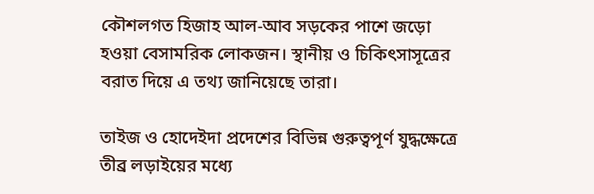কৌশলগত হিজাহ আল-আব সড়কের পাশে জড়ো হওয়া বেসামরিক লোকজন। স্থানীয় ও চিকিৎসাসূত্রের বরাত দিয়ে এ তথ্য জানিয়েছে তারা।

তাইজ ও হোদেইদা প্রদেশের বিভিন্ন গুরুত্বপূর্ণ যুদ্ধক্ষেত্রে তীব্র লড়াইয়ের মধ্যে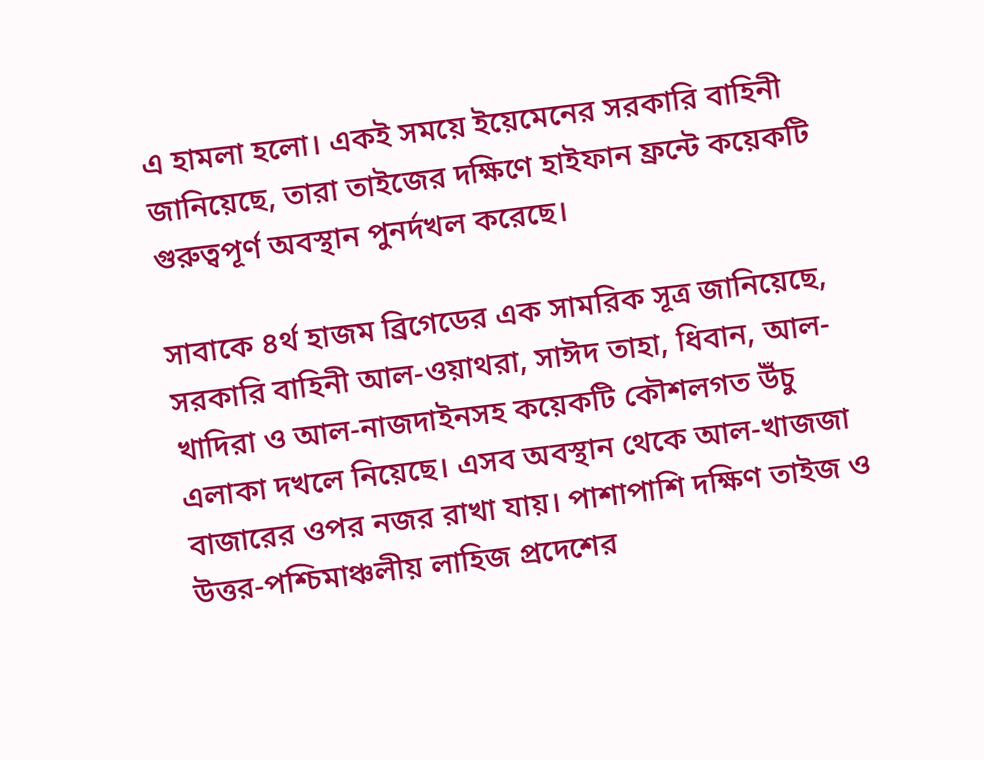এ হামলা হলো। একই সময়ে ইয়েমেনের সরকারি বাহিনী জানিয়েছে, তারা তাইজের দক্ষিণে হাইফান ফ্রন্টে কয়েকটি গুরুত্বপূর্ণ অবস্থান পুনর্দখল করেছে।

সাবাকে ৪র্থ হাজম ব্রিগেডের এক সামরিক সূত্র জানিয়েছে, সরকারি বাহিনী আল-ওয়াথরা, সাঈদ তাহা, ধিবান, আল-খাদিরা ও আল-নাজদাইনসহ কয়েকটি কৌশলগত উঁচু এলাকা দখলে নিয়েছে। এসব অবস্থান থেকে আল-খাজজা বাজারের ওপর নজর রাখা যায়। পাশাপাশি দক্ষিণ তাইজ ও উত্তর-পশ্চিমাঞ্চলীয় লাহিজ প্রদেশের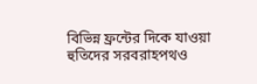বিভিন্ন ফ্রন্টের দিকে যাওয়া হুতিদের সরবরাহপথও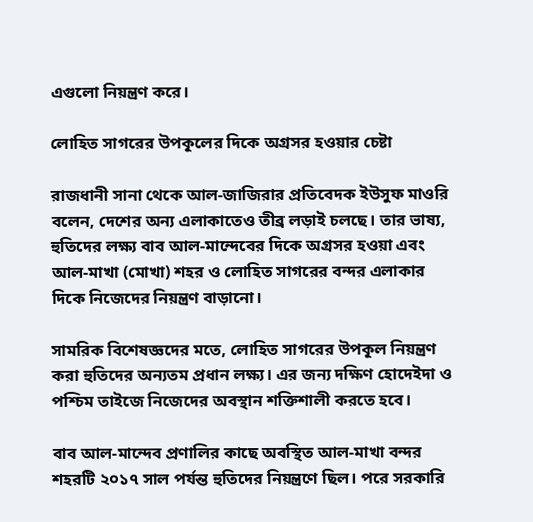এগুলো নিয়ন্ত্রণ করে।

লোহিত সাগরের উপকূলের দিকে অগ্রসর হওয়ার চেষ্টা

রাজধানী সানা থেকে আল-জাজিরার প্রতিবেদক ইউসুফ মাওরি বলেন, দেশের অন্য এলাকাতেও তীব্র লড়াই চলছে। তার ভাষ্য, হুতিদের লক্ষ্য বাব আল-মান্দেবের দিকে অগ্রসর হওয়া এবং আল-মাখা (মোখা) শহর ও লোহিত সাগরের বন্দর এলাকার দিকে নিজেদের নিয়ন্ত্রণ বাড়ানো।

সামরিক বিশেষজ্ঞদের মতে, লোহিত সাগরের উপকূল নিয়ন্ত্রণ করা হুতিদের অন্যতম প্রধান লক্ষ্য। এর জন্য দক্ষিণ হোদেইদা ও পশ্চিম তাইজে নিজেদের অবস্থান শক্তিশালী করতে হবে।

বাব আল-মান্দেব প্রণালির কাছে অবস্থিত আল-মাখা বন্দর শহরটি ২০১৭ সাল পর্যন্ত হুতিদের নিয়ন্ত্রণে ছিল। পরে সরকারি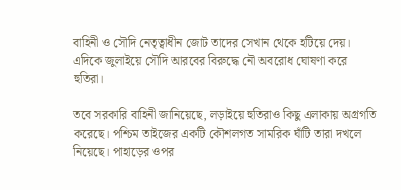বাহিনী ও সৌদি নেতৃত্বাধীন জোট তাদের সেখান থেকে হটিয়ে দেয়। এদিকে জুলাইয়ে সৌদি আরবের বিরুদ্ধে নৌ অবরোধ ঘোষণা করে হুতিরা।

তবে সরকারি বাহিনী জানিয়েছে, লড়াইয়ে হুতিরাও কিছু এলাকায় অগ্রগতি করেছে। পশ্চিম তাইজের একটি কৌশলগত সামরিক ঘাঁটি তারা দখলে নিয়েছে। পাহাড়ের ওপর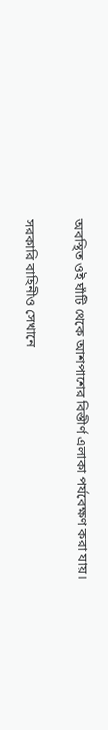অবস্থিত ওই ঘাঁটি থেকে আশপাশের বিস্তীর্ণ এলাকা পর্যবেক্ষণ করা যায়।

সরকারি বাহিনীও সেখানে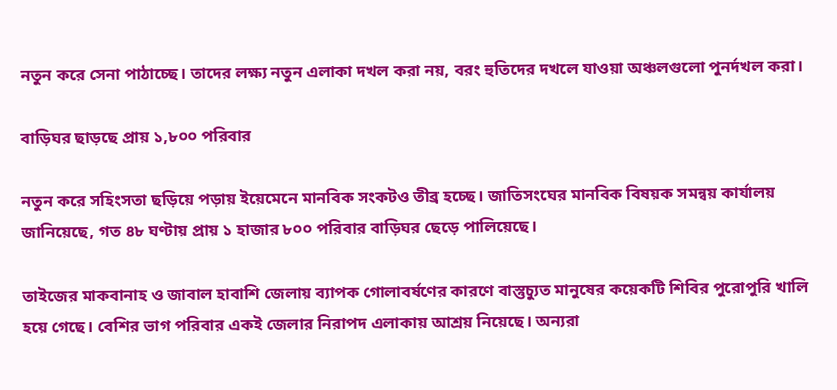নতুন করে সেনা পাঠাচ্ছে। তাদের লক্ষ্য নতুন এলাকা দখল করা নয়, বরং হুতিদের দখলে যাওয়া অঞ্চলগুলো পুনর্দখল করা।

বাড়িঘর ছাড়ছে প্রায় ১,৮০০ পরিবার

নতুন করে সহিংসতা ছড়িয়ে পড়ায় ইয়েমেনে মানবিক সংকটও তীব্র হচ্ছে। জাতিসংঘের মানবিক বিষয়ক সমন্বয় কার্যালয় জানিয়েছে, গত ৪৮ ঘণ্টায় প্রায় ১ হাজার ৮০০ পরিবার বাড়িঘর ছেড়ে পালিয়েছে।

তাইজের মাকবানাহ ও জাবাল হাবাশি জেলায় ব্যাপক গোলাবর্ষণের কারণে বাস্তুচ্যুত মানুষের কয়েকটি শিবির পুরোপুরি খালি হয়ে গেছে। বেশির ভাগ পরিবার একই জেলার নিরাপদ এলাকায় আশ্রয় নিয়েছে। অন্যরা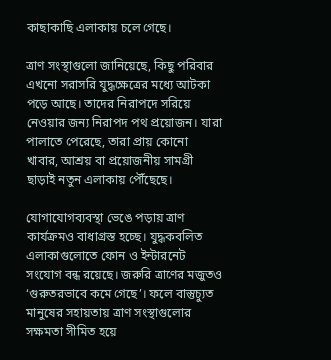কাছাকাছি এলাকায় চলে গেছে।

ত্রাণ সংস্থাগুলো জানিয়েছে, কিছু পরিবার এখনো সরাসরি যুদ্ধক্ষেত্রের মধ্যে আটকা পড়ে আছে। তাদের নিরাপদে সরিয়ে নেওয়ার জন্য নিরাপদ পথ প্রয়োজন। যারা পালাতে পেরেছে, তারা প্রায় কোনো খাবার, আশ্রয় বা প্রয়োজনীয় সামগ্রী ছাড়াই নতুন এলাকায় পৌঁছেছে।

যোগাযোগব্যবস্থা ভেঙে পড়ায় ত্রাণ কার্যক্রমও বাধাগ্রস্ত হচ্ছে। যুদ্ধকবলিত এলাকাগুলোতে ফোন ও ইন্টারনেট সংযোগ বন্ধ রয়েছে। জরুরি ত্রাণের মজুতও ‘গুরুতরভাবে কমে গেছে’। ফলে বাস্তুচ্যুত মানুষের সহায়তায় ত্রাণ সংস্থাগুলোর সক্ষমতা সীমিত হয়ে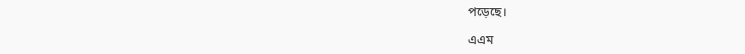পড়েছে।

এএম